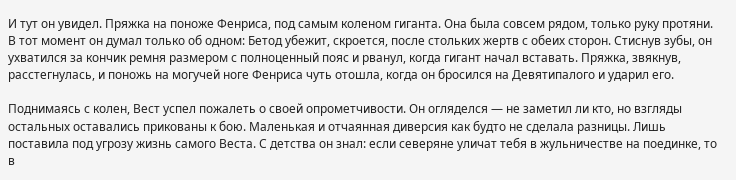И тут он увидел. Пряжка на поноже Фенриса, под самым коленом гиганта. Она была совсем рядом, только руку протяни. В тот момент он думал только об одном: Бетод убежит, скроется, после стольких жертв с обеих сторон. Стиснув зубы, он ухватился за кончик ремня размером с полноценный пояс и рванул, когда гигант начал вставать. Пряжка, звякнув, расстегнулась, и поножь на могучей ноге Фенриса чуть отошла, когда он бросился на Девятипалого и ударил его.

Поднимаясь с колен, Вест успел пожалеть о своей опрометчивости. Он огляделся — не заметил ли кто, но взгляды остальных оставались прикованы к бою. Маленькая и отчаянная диверсия как будто не сделала разницы. Лишь поставила под угрозу жизнь самого Веста. С детства он знал: если северяне уличат тебя в жульничестве на поединке, то в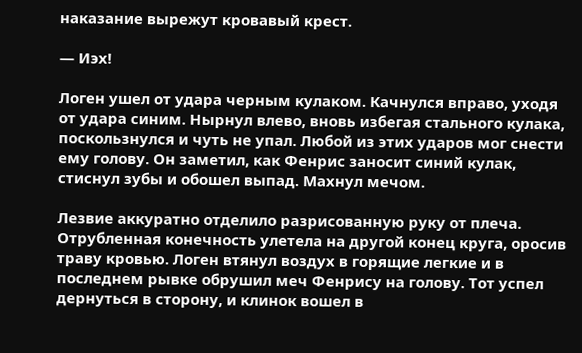наказание вырежут кровавый крест.

— Иэх!

Логен ушел от удара черным кулаком. Качнулся вправо, уходя от удара синим. Нырнул влево, вновь избегая стального кулака, поскользнулся и чуть не упал. Любой из этих ударов мог снести ему голову. Он заметил, как Фенрис заносит синий кулак, стиснул зубы и обошел выпад. Махнул мечом.

Лезвие аккуратно отделило разрисованную руку от плеча. Отрубленная конечность улетела на другой конец круга, оросив траву кровью. Логен втянул воздух в горящие легкие и в последнем рывке обрушил меч Фенрису на голову. Тот успел дернуться в сторону, и клинок вошел в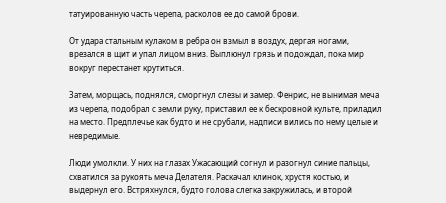татуированную часть черепа, расколов ее до самой брови.

От удара стальным кулаком в ребра он взмыл в воздух, дергая ногами, врезался в щит и упал лицом вниз. Выплюнул грязь и подождал, пока мир вокруг перестанет крутиться.

Затем, морщась, поднялся, сморгнул слезы и замер. Фенрис, не вынимая меча из черепа, подобрал с земли руку, приставил ее к бескровной культе, приладил на место. Предплечье как будто и не срубали, надписи вились по нему целые и невредимые.

Люди умолкли. У них на глазах Ужасающий согнул и разогнул синие пальцы, схватился за рукоять меча Делателя. Раскачал клинок, хрустя костью, и выдернул его. Встряхнулся, будто голова слегка закружилась, и второй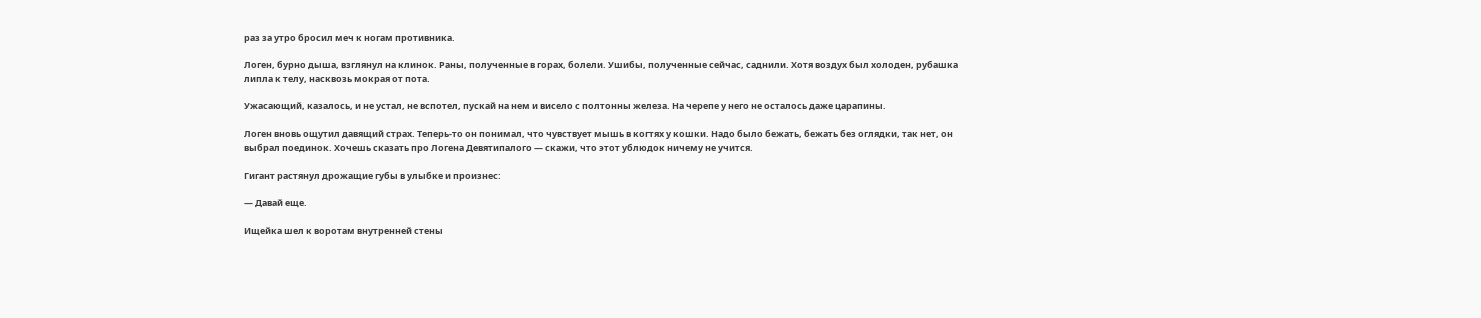раз за утро бросил меч к ногам противника.

Логен, бурно дыша, взглянул на клинок. Раны, полученные в горах, болели. Ушибы, полученные сейчас, саднили. Хотя воздух был холоден, рубашка липла к телу, насквозь мокрая от пота.

Ужасающий, казалось, и не устал, не вспотел, пускай на нем и висело с полтонны железа. На черепе у него не осталось даже царапины.

Логен вновь ощутил давящий страх. Теперь-то он понимал, что чувствует мышь в когтях у кошки. Надо было бежать, бежать без оглядки, так нет, он выбрал поединок. Хочешь сказать про Логена Девятипалого — скажи, что этот ублюдок ничему не учится.

Гигант растянул дрожащие губы в улыбке и произнес:

— Давай еще.

Ищейка шел к воротам внутренней стены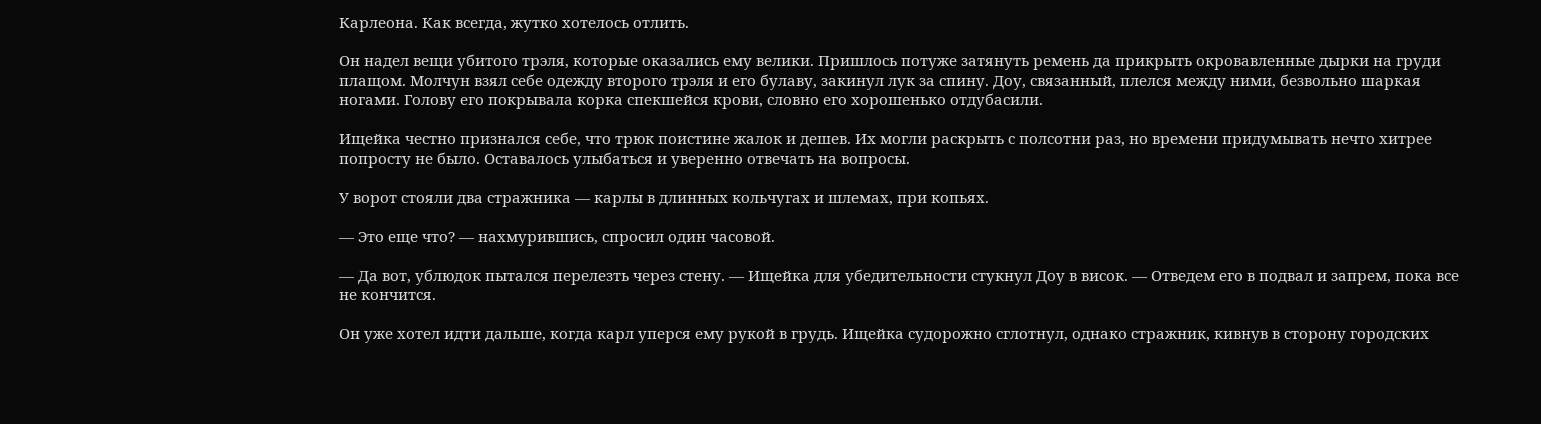Карлеона. Как всегда, жутко хотелось отлить.

Он надел вещи убитого трэля, которые оказались ему велики. Пришлось потуже затянуть ремень да прикрыть окровавленные дырки на груди плащом. Молчун взял себе одежду второго трэля и его булаву, закинул лук за спину. Доу, связанный, плелся между ними, безвольно шаркая ногами. Голову его покрывала корка спекшейся крови, словно его хорошенько отдубасили.

Ищейка честно признался себе, что трюк поистине жалок и дешев. Их могли раскрыть с полсотни раз, но времени придумывать нечто хитрее попросту не было. Оставалось улыбаться и уверенно отвечать на вопросы.

У ворот стояли два стражника — карлы в длинных кольчугах и шлемах, при копьях.

— Это еще что? — нахмурившись, спросил один часовой.

— Да вот, ублюдок пытался перелезть через стену. — Ищейка для убедительности стукнул Доу в висок. — Отведем его в подвал и запрем, пока все не кончится.

Он уже хотел идти дальше, когда карл уперся ему рукой в грудь. Ищейка судорожно сглотнул, однако стражник, кивнув в сторону городских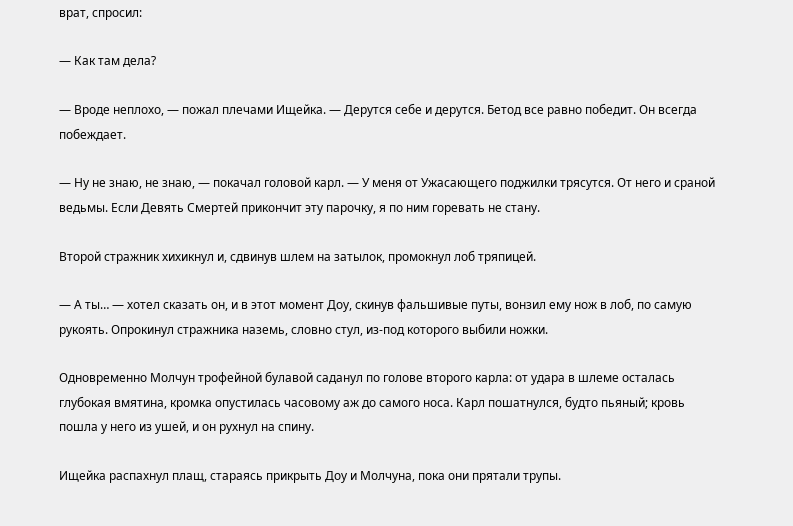врат, спросил:

— Как там дела?

— Вроде неплохо, — пожал плечами Ищейка. — Дерутся себе и дерутся. Бетод все равно победит. Он всегда побеждает.

— Ну не знаю, не знаю, — покачал головой карл. — У меня от Ужасающего поджилки трясутся. От него и сраной ведьмы. Если Девять Смертей прикончит эту парочку, я по ним горевать не стану.

Второй стражник хихикнул и, сдвинув шлем на затылок, промокнул лоб тряпицей.

— А ты… — хотел сказать он, и в этот момент Доу, скинув фальшивые путы, вонзил ему нож в лоб, по самую рукоять. Опрокинул стражника наземь, словно стул, из-под которого выбили ножки.

Одновременно Молчун трофейной булавой саданул по голове второго карла: от удара в шлеме осталась глубокая вмятина, кромка опустилась часовому аж до самого носа. Карл пошатнулся, будто пьяный; кровь пошла у него из ушей, и он рухнул на спину.

Ищейка распахнул плащ, стараясь прикрыть Доу и Молчуна, пока они прятали трупы.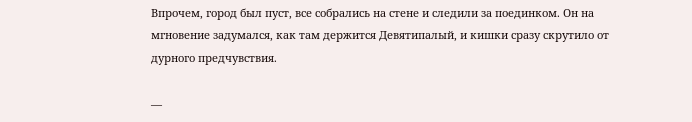Впрочем, город был пуст, все собрались на стене и следили за поединком. Он на мгновение задумался, как там держится Девятипалый, и кишки сразу скрутило от дурного предчувствия.

—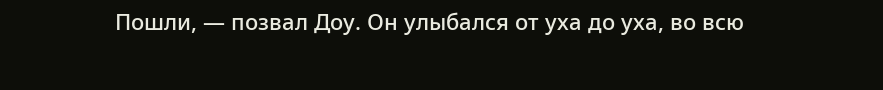Пошли, — позвал Доу. Он улыбался от уха до уха, во всю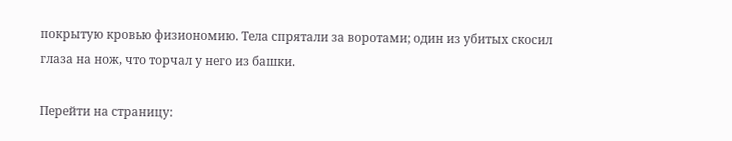покрытую кровью физиономию. Тела спрятали за воротами; один из убитых скосил глаза на нож, что торчал у него из башки.

Перейти на страницу: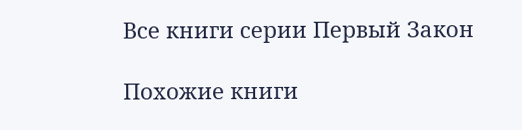Все книги серии Первый Закон

Похожие книги